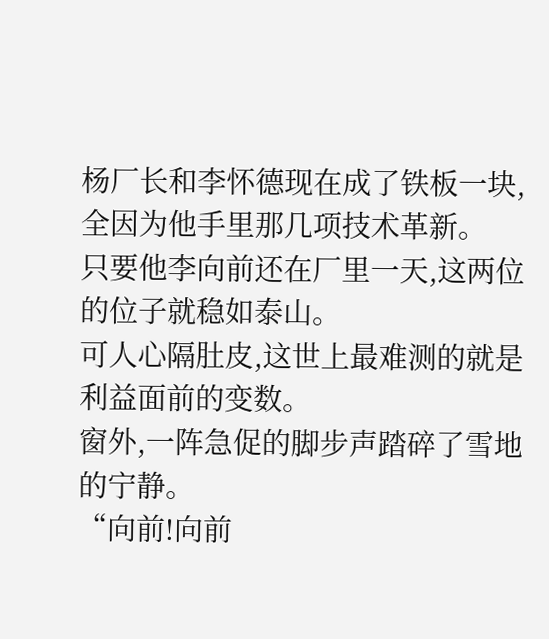杨厂长和李怀德现在成了铁板一块,全因为他手里那几项技术革新。
只要他李向前还在厂里一天,这两位的位子就稳如泰山。
可人心隔肚皮,这世上最难测的就是利益面前的变数。
窗外,一阵急促的脚步声踏碎了雪地的宁静。
“向前!向前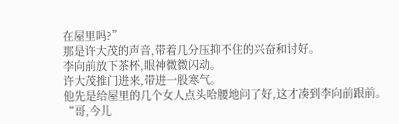在屋里吗?”
那是许大茂的声音,带着几分压抑不住的兴奋和讨好。
李向前放下茶杯,眼神微微闪动。
许大茂推门进来,带进一股寒气。
他先是给屋里的几个女人点头哈腰地问了好,这才凑到李向前跟前。
“哥,今儿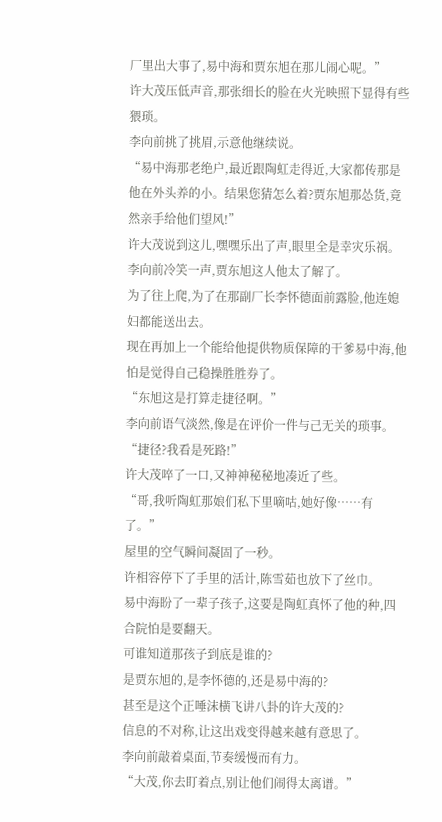厂里出大事了,易中海和贾东旭在那儿闹心呢。”
许大茂压低声音,那张细长的脸在火光映照下显得有些猥琐。
李向前挑了挑眉,示意他继续说。
“易中海那老绝户,最近跟陶虹走得近,大家都传那是他在外头养的小。结果您猜怎么着?贾东旭那怂货,竟然亲手给他们望风!”
许大茂说到这儿,嘿嘿乐出了声,眼里全是幸灾乐祸。
李向前冷笑一声,贾东旭这人他太了解了。
为了往上爬,为了在那副厂长李怀德面前露脸,他连媳妇都能送出去。
现在再加上一个能给他提供物质保障的干爹易中海,他怕是觉得自己稳操胜胜券了。
“东旭这是打算走捷径啊。”
李向前语气淡然,像是在评价一件与己无关的琐事。
“捷径?我看是死路!”
许大茂啐了一口,又神神秘秘地凑近了些。
“哥,我听陶虹那娘们私下里嘀咕,她好像……有了。”
屋里的空气瞬间凝固了一秒。
许相容停下了手里的活计,陈雪茹也放下了丝巾。
易中海盼了一辈子孩子,这要是陶虹真怀了他的种,四合院怕是要翻天。
可谁知道那孩子到底是谁的?
是贾东旭的,是李怀德的,还是易中海的?
甚至是这个正唾沫横飞讲八卦的许大茂的?
信息的不对称,让这出戏变得越来越有意思了。
李向前敲着桌面,节奏缓慢而有力。
“大茂,你去盯着点,别让他们闹得太离谱。”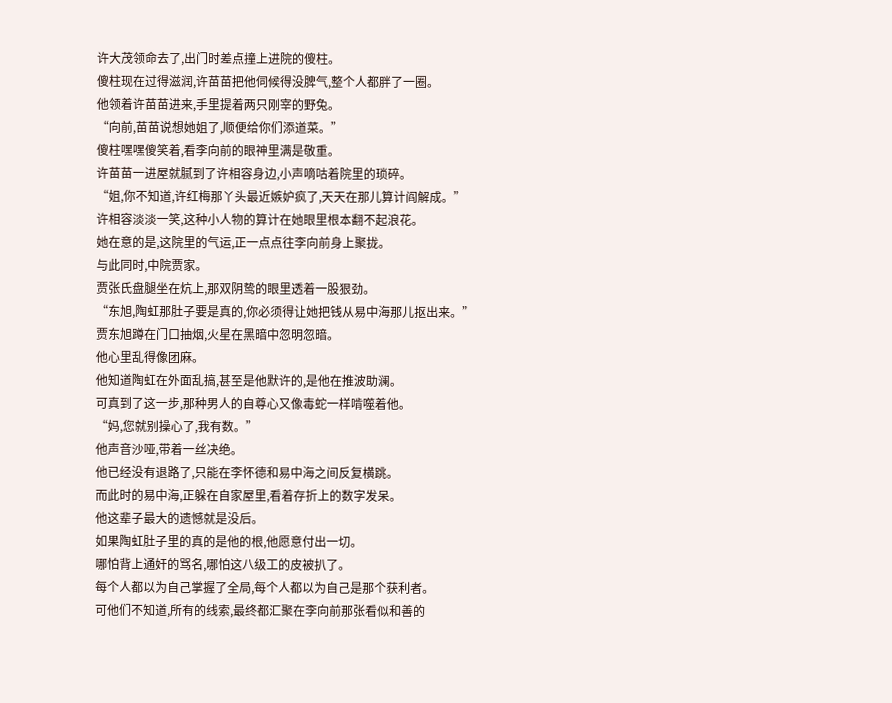许大茂领命去了,出门时差点撞上进院的傻柱。
傻柱现在过得滋润,许苗苗把他伺候得没脾气,整个人都胖了一圈。
他领着许苗苗进来,手里提着两只刚宰的野兔。
“向前,苗苗说想她姐了,顺便给你们添道菜。”
傻柱嘿嘿傻笑着,看李向前的眼神里满是敬重。
许苗苗一进屋就腻到了许相容身边,小声嘀咕着院里的琐碎。
“姐,你不知道,许红梅那丫头最近嫉妒疯了,天天在那儿算计阎解成。”
许相容淡淡一笑,这种小人物的算计在她眼里根本翻不起浪花。
她在意的是,这院里的气运,正一点点往李向前身上聚拢。
与此同时,中院贾家。
贾张氏盘腿坐在炕上,那双阴鸷的眼里透着一股狠劲。
“东旭,陶虹那肚子要是真的,你必须得让她把钱从易中海那儿抠出来。”
贾东旭蹲在门口抽烟,火星在黑暗中忽明忽暗。
他心里乱得像团麻。
他知道陶虹在外面乱搞,甚至是他默许的,是他在推波助澜。
可真到了这一步,那种男人的自尊心又像毒蛇一样啃噬着他。
“妈,您就别操心了,我有数。”
他声音沙哑,带着一丝决绝。
他已经没有退路了,只能在李怀德和易中海之间反复横跳。
而此时的易中海,正躲在自家屋里,看着存折上的数字发呆。
他这辈子最大的遗憾就是没后。
如果陶虹肚子里的真的是他的根,他愿意付出一切。
哪怕背上通奸的骂名,哪怕这八级工的皮被扒了。
每个人都以为自己掌握了全局,每个人都以为自己是那个获利者。
可他们不知道,所有的线索,最终都汇聚在李向前那张看似和善的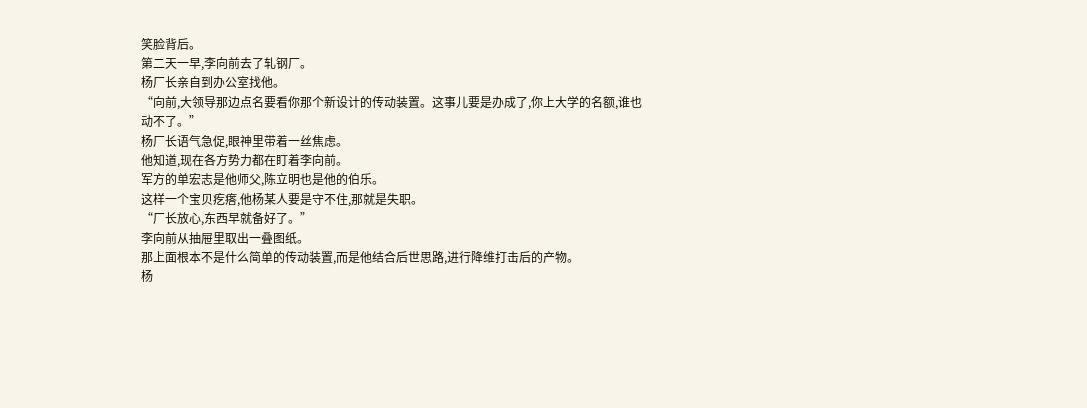笑脸背后。
第二天一早,李向前去了轧钢厂。
杨厂长亲自到办公室找他。
“向前,大领导那边点名要看你那个新设计的传动装置。这事儿要是办成了,你上大学的名额,谁也动不了。”
杨厂长语气急促,眼神里带着一丝焦虑。
他知道,现在各方势力都在盯着李向前。
军方的单宏志是他师父,陈立明也是他的伯乐。
这样一个宝贝疙瘩,他杨某人要是守不住,那就是失职。
“厂长放心,东西早就备好了。”
李向前从抽屉里取出一叠图纸。
那上面根本不是什么简单的传动装置,而是他结合后世思路,进行降维打击后的产物。
杨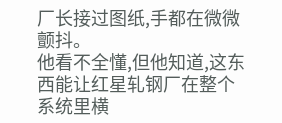厂长接过图纸,手都在微微颤抖。
他看不全懂,但他知道,这东西能让红星轧钢厂在整个系统里横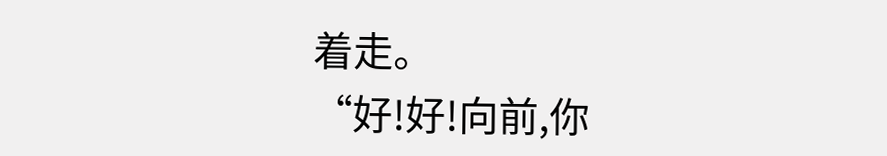着走。
“好!好!向前,你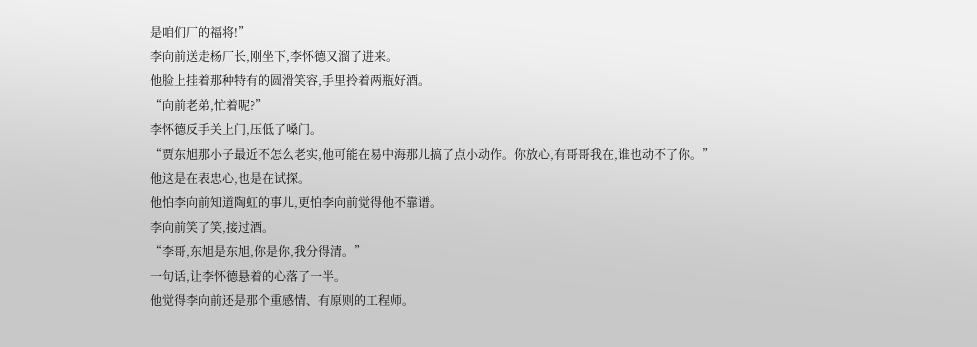是咱们厂的福将!”
李向前送走杨厂长,刚坐下,李怀德又溜了进来。
他脸上挂着那种特有的圆滑笑容,手里拎着两瓶好酒。
“向前老弟,忙着呢?”
李怀德反手关上门,压低了嗓门。
“贾东旭那小子最近不怎么老实,他可能在易中海那儿搞了点小动作。你放心,有哥哥我在,谁也动不了你。”
他这是在表忠心,也是在试探。
他怕李向前知道陶虹的事儿,更怕李向前觉得他不靠谱。
李向前笑了笑,接过酒。
“李哥,东旭是东旭,你是你,我分得清。”
一句话,让李怀德悬着的心落了一半。
他觉得李向前还是那个重感情、有原则的工程师。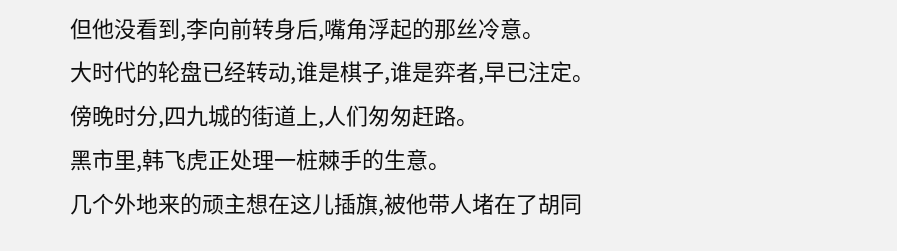但他没看到,李向前转身后,嘴角浮起的那丝冷意。
大时代的轮盘已经转动,谁是棋子,谁是弈者,早已注定。
傍晚时分,四九城的街道上,人们匆匆赶路。
黑市里,韩飞虎正处理一桩棘手的生意。
几个外地来的顽主想在这儿插旗,被他带人堵在了胡同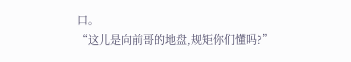口。
“这儿是向前哥的地盘,规矩你们懂吗?”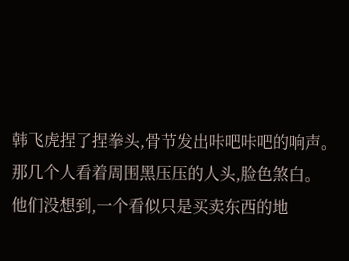韩飞虎捏了捏拳头,骨节发出咔吧咔吧的响声。
那几个人看着周围黑压压的人头,脸色煞白。
他们没想到,一个看似只是买卖东西的地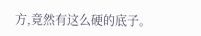方,竟然有这么硬的底子。